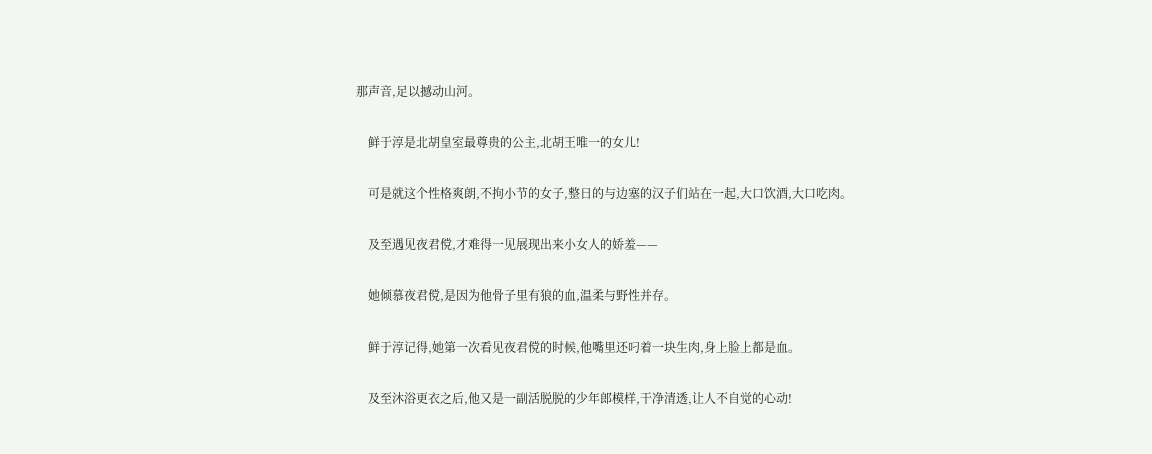那声音,足以撼动山河。

    鲜于淳是北胡皇室最尊贵的公主,北胡王唯一的女儿!

    可是就这个性格爽朗,不拘小节的女子,整日的与边塞的汉子们站在一起,大口饮酒,大口吃肉。

    及至遇见夜君傥,才难得一见展现出来小女人的娇羞——

    她倾慕夜君傥,是因为他骨子里有狼的血,温柔与野性并存。

    鲜于淳记得,她第一次看见夜君傥的时候,他嘴里还叼着一块生肉,身上脸上都是血。

    及至沐浴更衣之后,他又是一副活脱脱的少年郎模样,干净清透,让人不自觉的心动!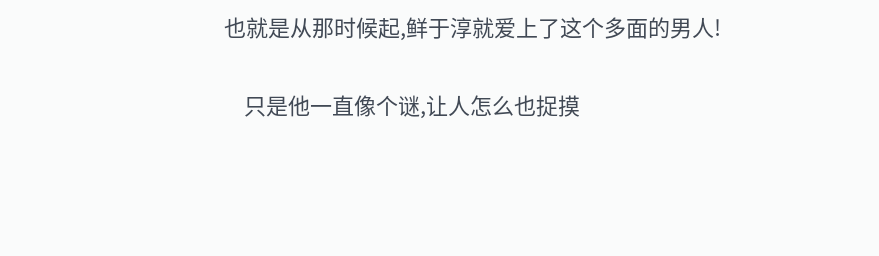也就是从那时候起,鲜于淳就爱上了这个多面的男人!

    只是他一直像个谜,让人怎么也捉摸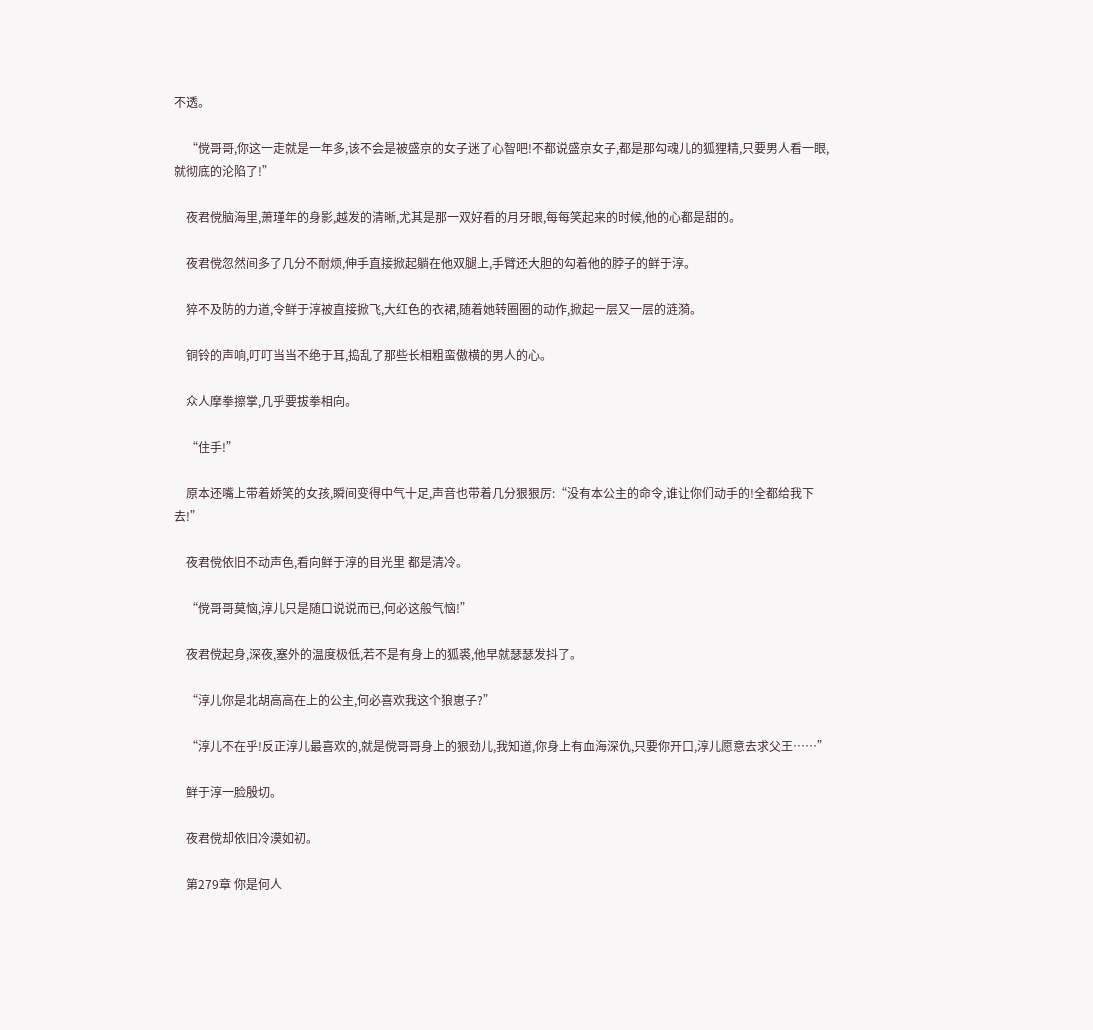不透。

    “傥哥哥,你这一走就是一年多,该不会是被盛京的女子迷了心智吧!不都说盛京女子,都是那勾魂儿的狐狸精,只要男人看一眼,就彻底的沦陷了!”

    夜君傥脑海里,萧瑾年的身影,越发的清晰,尤其是那一双好看的月牙眼,每每笑起来的时候,他的心都是甜的。

    夜君傥忽然间多了几分不耐烦,伸手直接掀起躺在他双腿上,手臂还大胆的勾着他的脖子的鲜于淳。

    猝不及防的力道,令鲜于淳被直接掀飞,大红色的衣裙,随着她转圈圈的动作,掀起一层又一层的涟漪。

    铜铃的声响,叮叮当当不绝于耳,捣乱了那些长相粗蛮傲横的男人的心。

    众人摩拳擦掌,几乎要拔拳相向。

    “住手!”

    原本还嘴上带着娇笑的女孩,瞬间变得中气十足,声音也带着几分狠狠厉:“没有本公主的命令,谁让你们动手的!全都给我下去!”

    夜君傥依旧不动声色,看向鲜于淳的目光里 都是清冷。

    “傥哥哥莫恼,淳儿只是随口说说而已,何必这般气恼!”

    夜君傥起身,深夜,塞外的温度极低,若不是有身上的狐裘,他早就瑟瑟发抖了。

    “淳儿你是北胡高高在上的公主,何必喜欢我这个狼崽子?”

    “淳儿不在乎!反正淳儿最喜欢的,就是傥哥哥身上的狠劲儿,我知道,你身上有血海深仇,只要你开口,淳儿愿意去求父王……”

    鲜于淳一脸殷切。

    夜君傥却依旧冷漠如初。

    第279章 你是何人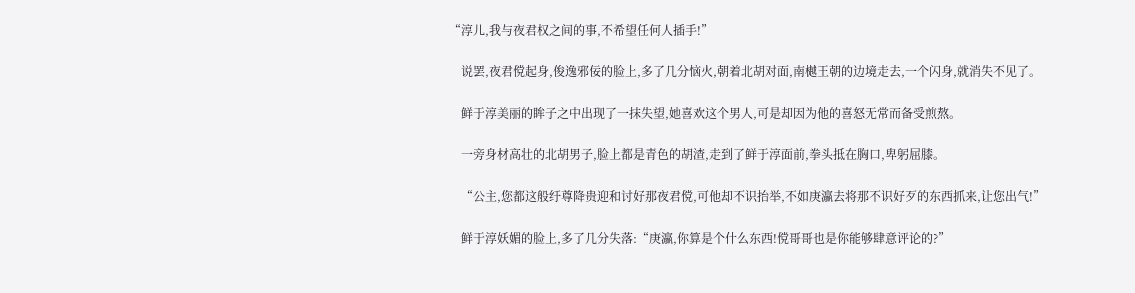“淳儿,我与夜君权之间的事,不希望任何人插手!”

    说罢,夜君傥起身,俊逸邪佞的脸上,多了几分恼火,朝着北胡对面,南樾王朝的边境走去,一个闪身,就消失不见了。

    鲜于淳美丽的眸子之中出现了一抹失望,她喜欢这个男人,可是却因为他的喜怒无常而备受煎熬。

    一旁身材高壮的北胡男子,脸上都是青色的胡渣,走到了鲜于淳面前,拳头抵在胸口,卑躬屈膝。

    “公主,您都这般纡尊降贵迎和讨好那夜君傥,可他却不识抬举,不如庚瀛去将那不识好歹的东西抓来,让您出气!”

    鲜于淳妖媚的脸上,多了几分失落:“庚瀛,你算是个什么东西!傥哥哥也是你能够肆意评论的?”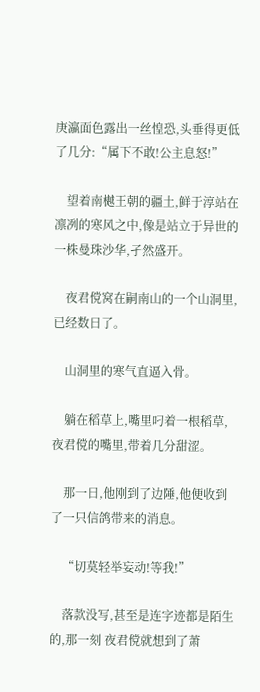庚瀛面色露出一丝惶恐,头垂得更低了几分:“属下不敢!公主息怒!”

    望着南樾王朝的疆土,鲜于淳站在凛冽的寒风之中,像是站立于异世的一株曼珠沙华,孑然盛开。

    夜君傥窝在嗣南山的一个山洞里,已经数日了。

    山洞里的寒气直逼入骨。

    躺在稻草上,嘴里叼着一根稻草,夜君傥的嘴里,带着几分甜涩。

    那一日,他刚到了边陲,他便收到了一只信鸽带来的消息。

    “切莫轻举妄动!等我!”

    落款没写,甚至是连字迹都是陌生的,那一刻 夜君傥就想到了萧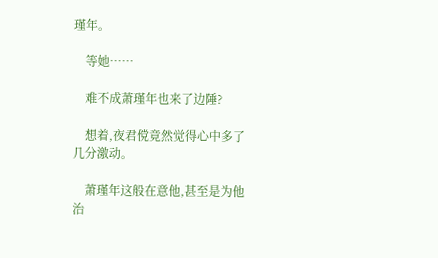瑾年。

    等她……

    难不成萧瑾年也来了边陲?

    想着,夜君傥竟然觉得心中多了几分激动。

    萧瑾年这般在意他,甚至是为他治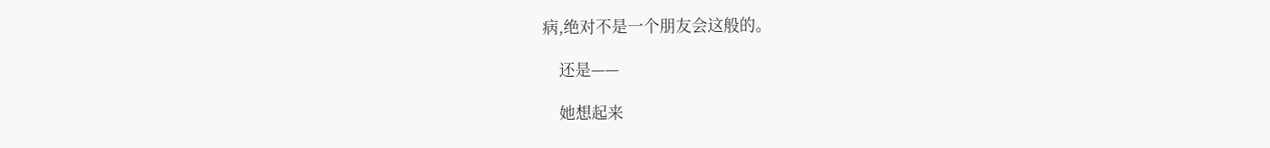病,绝对不是一个朋友会这般的。

    还是——

    她想起来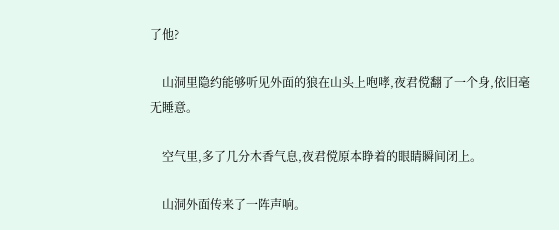了他?

    山洞里隐约能够听见外面的狼在山头上咆哮,夜君傥翻了一个身,依旧毫无睡意。

    空气里,多了几分木香气息,夜君傥原本睁着的眼睛瞬间闭上。

    山洞外面传来了一阵声响。